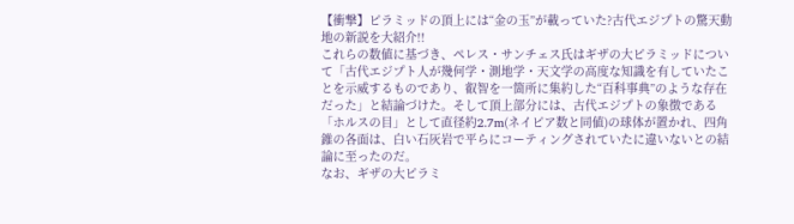【衝撃】ピラミッドの頂上には“金の玉”が載っていた?古代エジプトの驚天動地の新説を大紹介!!
これらの数値に基づき、ペレス・サンチェス氏はギザの大ピラミッドについて「古代エジプト人が幾何学・測地学・天文学の高度な知識を有していたことを示威するものであり、叡智を一箇所に集約した“百科事典”のような存在だった」と結論づけた。そして頂上部分には、古代エジプトの象徴である「ホルスの目」として直径約2.7m(ネイピア数と同値)の球体が置かれ、四角錐の各面は、白い石灰岩で平らにコーティングされていたに違いないとの結論に至ったのだ。
なお、ギザの大ピラミ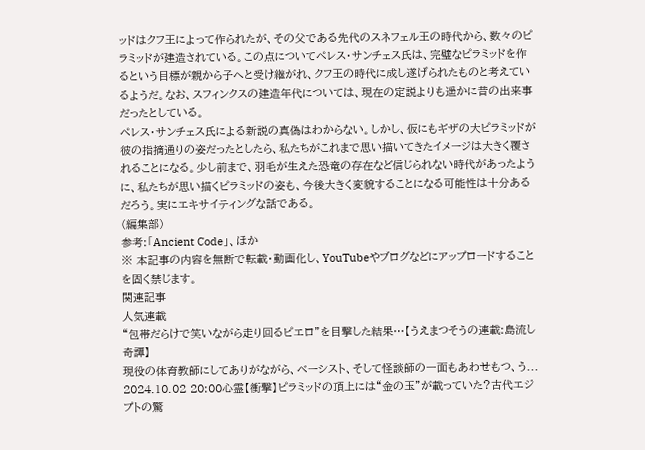ッドはクフ王によって作られたが、その父である先代のスネフェル王の時代から、数々のピラミッドが建造されている。この点についてペレス・サンチェス氏は、完璧なピラミッドを作るという目標が親から子へと受け継がれ、クフ王の時代に成し遂げられたものと考えているようだ。なお、スフィンクスの建造年代については、現在の定説よりも遥かに昔の出来事だったとしている。
ペレス・サンチェス氏による新説の真偽はわからない。しかし、仮にもギザの大ピラミッドが彼の指摘通りの姿だったとしたら、私たちがこれまで思い描いてきたイメージは大きく覆されることになる。少し前まで、羽毛が生えた恐竜の存在など信じられない時代があったように、私たちが思い描くピラミッドの姿も、今後大きく変貌することになる可能性は十分あるだろう。実にエキサイティングな話である。
(編集部)
参考:「Ancient Code」、ほか
※ 本記事の内容を無断で転載・動画化し、YouTubeやブログなどにアップロードすることを固く禁じます。
関連記事
人気連載
“包帯だらけで笑いながら走り回るピエロ”を目撃した結果…【うえまつそうの連載:島流し奇譚】
現役の体育教師にしてありがながら、ベーシスト、そして怪談師の一面もあわせもつ、う...
2024.10.02 20:00心霊【衝撃】ピラミッドの頂上には“金の玉”が載っていた?古代エジプトの驚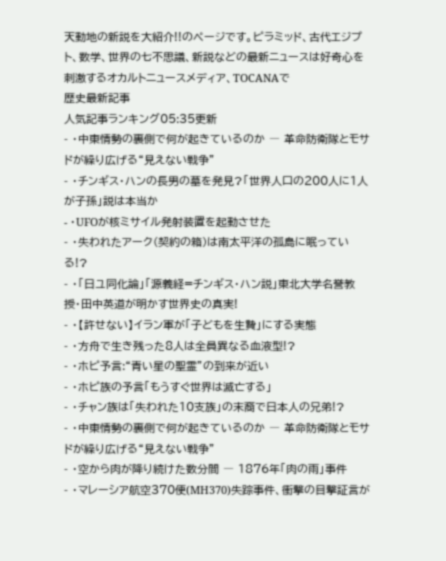天動地の新説を大紹介!!のページです。ピラミッド、古代エジプト、数学、世界の七不思議、新説などの最新ニュースは好奇心を刺激するオカルトニュースメディア、TOCANAで
歴史最新記事
人気記事ランキング05:35更新
- ・中東情勢の裏側で何が起きているのか ― 革命防衛隊とモサドが繰り広げる“見えない戦争”
- ・チンギス・ハンの長男の墓を発見?「世界人口の200人に1人が子孫」説は本当か
- ・UFOが核ミサイル発射装置を起動させた
- ・失われたアーク(契約の箱)は南太平洋の孤島に眠っている!?
- ・「日ユ同化論」「源義経=チンギス・ハン説」東北大学名誉教授・田中英道が明かす世界史の真実!
- ・【許せない】イラン軍が「子どもを生贄」にする実態
- ・方舟で生き残った8人は全員異なる血液型!?
- ・ホピ予言:“青い星の聖霊”の到来が近い
- ・ホピ族の予言「もうすぐ世界は滅亡する」
- ・チャン族は「失われた10支族」の末裔で日本人の兄弟!?
- ・中東情勢の裏側で何が起きているのか ― 革命防衛隊とモサドが繰り広げる“見えない戦争”
- ・空から肉が降り続けた数分間 ― 1876年「肉の雨」事件
- ・マレーシア航空370便(MH370)失踪事件、衝撃の目撃証言が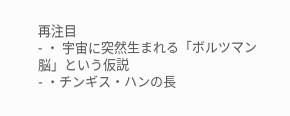再注目
- ・ 宇宙に突然生まれる「ボルツマン脳」という仮説
- ・チンギス・ハンの長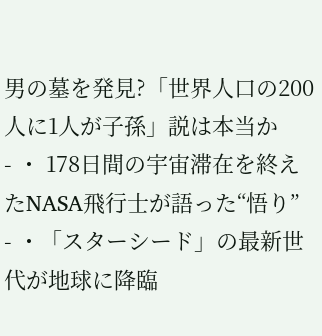男の墓を発見?「世界人口の200人に1人が子孫」説は本当か
- ・ 178日間の宇宙滞在を終えたNASA飛行士が語った“悟り”
- ・「スターシード」の最新世代が地球に降臨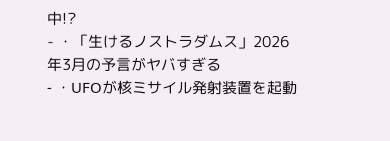中!?
- ・「生けるノストラダムス」2026年3月の予言がヤバすぎる
- ・UFOが核ミサイル発射装置を起動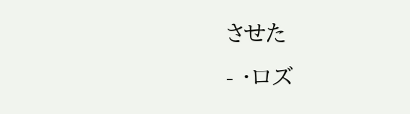させた
- ・ロズ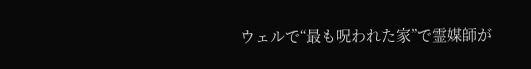ウェルで“最も呪われた家”で霊媒師が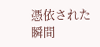憑依された瞬間